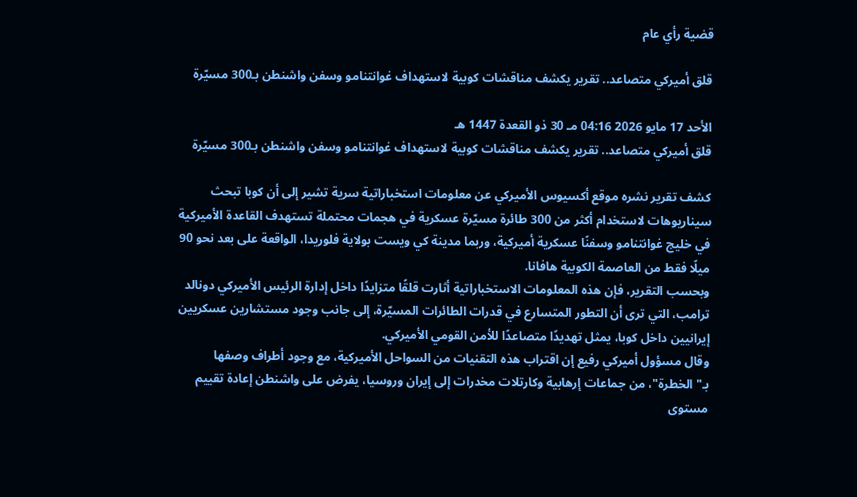قضية رأي عام

قلق أميركي متصاعد.. تقرير يكشف مناقشات كوبية لاستهداف غوانتنامو وسفن واشنطن بـ300 مسيّرة

الأحد 17 مايو 2026 04:16 مـ 30 ذو القعدة 1447 هـ
قلق أميركي متصاعد.. تقرير يكشف مناقشات كوبية لاستهداف غوانتنامو وسفن واشنطن بـ300 مسيّرة

كشف تقرير نشره موقع أكسيوس الأميركي عن معلومات استخباراتية سرية تشير إلى أن كوبا تبحث سيناريوهات لاستخدام أكثر من 300 طائرة مسيّرة عسكرية في هجمات محتملة تستهدف القاعدة الأميركية في خليج غوانتنامو وسفنًا عسكرية أميركية، وربما مدينة كي ويست بولاية فلوريدا، الواقعة على بعد نحو 90 ميلًا فقط من العاصمة الكوبية هافانا.
وبحسب التقرير، فإن هذه المعلومات الاستخباراتية أثارت قلقًا متزايدًا داخل إدارة الرئيس الأميركي دونالد ترامب، التي ترى أن التطور المتسارع في قدرات الطائرات المسيّرة، إلى جانب وجود مستشارين عسكريين إيرانيين داخل كوبا، يمثل تهديدًا متصاعدًا للأمن القومي الأميركي.
وقال مسؤول أميركي رفيع إن اقتراب هذه التقنيات من السواحل الأميركية، مع وجود أطراف وصفها بـ"الخطرة"، من جماعات إرهابية وكارتلات مخدرات إلى إيران وروسيا، يفرض على واشنطن إعادة تقييم مستوى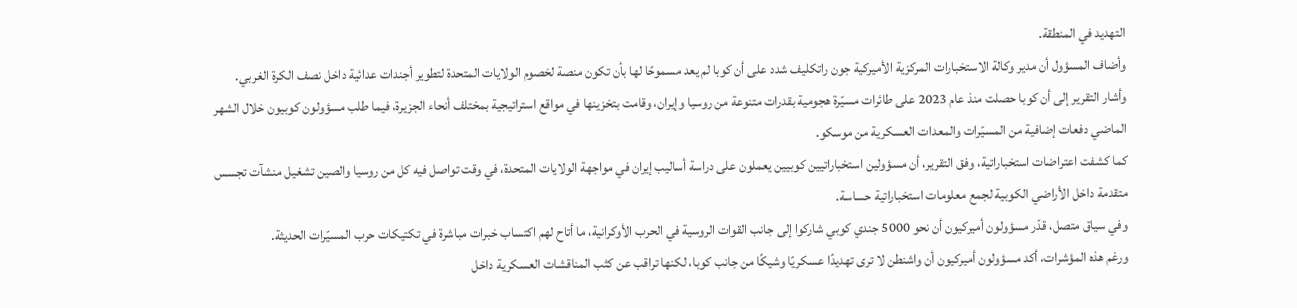التهديد في المنطقة.
وأضاف المسؤول أن مدير وكالة الاستخبارات المركزية الأميركية جون راتكليف شدد على أن كوبا لم يعد مسموحًا لها بأن تكون منصة لخصوم الولايات المتحدة لتطوير أجندات عدائية داخل نصف الكرة الغربي.
وأشار التقرير إلى أن كوبا حصلت منذ عام 2023 على طائرات مسيّرة هجومية بقدرات متنوعة من روسيا وإيران، وقامت بتخزينها في مواقع استراتيجية بمختلف أنحاء الجزيرة، فيما طلب مسؤولون كوبيون خلال الشهر الماضي دفعات إضافية من المسيّرات والمعدات العسكرية من موسكو.
كما كشفت اعتراضات استخباراتية، وفق التقرير، أن مسؤولين استخباراتيين كوبيين يعملون على دراسة أساليب إيران في مواجهة الولايات المتحدة، في وقت تواصل فيه كل من روسيا والصين تشغيل منشآت تجسس متقدمة داخل الأراضي الكوبية لجمع معلومات استخباراتية حساسة.
وفي سياق متصل، قدّر مسؤولون أميركيون أن نحو 5000 جندي كوبي شاركوا إلى جانب القوات الروسية في الحرب الأوكرانية، ما أتاح لهم اكتساب خبرات مباشرة في تكتيكات حرب المسيّرات الحديثة.
ورغم هذه المؤشرات، أكد مسؤولون أميركيون أن واشنطن لا ترى تهديدًا عسكريًا وشيكًا من جانب كوبا، لكنها تراقب عن كثب المناقشات العسكرية داخل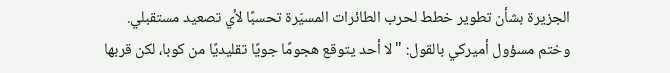الجزيرة بشأن تطوير خطط لحرب الطائرات المسيّرة تحسبًا لأي تصعيد مستقبلي.
وختم مسؤول أميركي بالقول: "لا أحد يتوقع هجومًا جويًا تقليديًا من كوبا، لكن قربها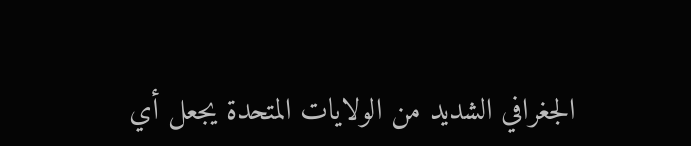الجغرافي الشديد من الولايات المتحدة يجعل أي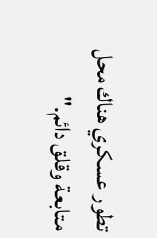تطور عسكري هناك محل متابعة وقلق دائم."